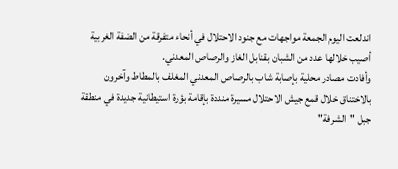اندلعت اليوم الجمعة مواجهات مع جنود الاحتلال في أنحاء متفرقة من الضفة الغربية أصيب خلالها عدد من الشبان بقنابل الغاز والرصاص المعدني.
وأفادت مصادر محلية بإصابة شاب بالرصاص المعدني المغلف بالمطاط وآخرون بالاختناق خلال قمع جيش الاحتلال مسيرة منددة بإقامة بؤرة استيطانية جديدة في منطقة جبل "الشرفة"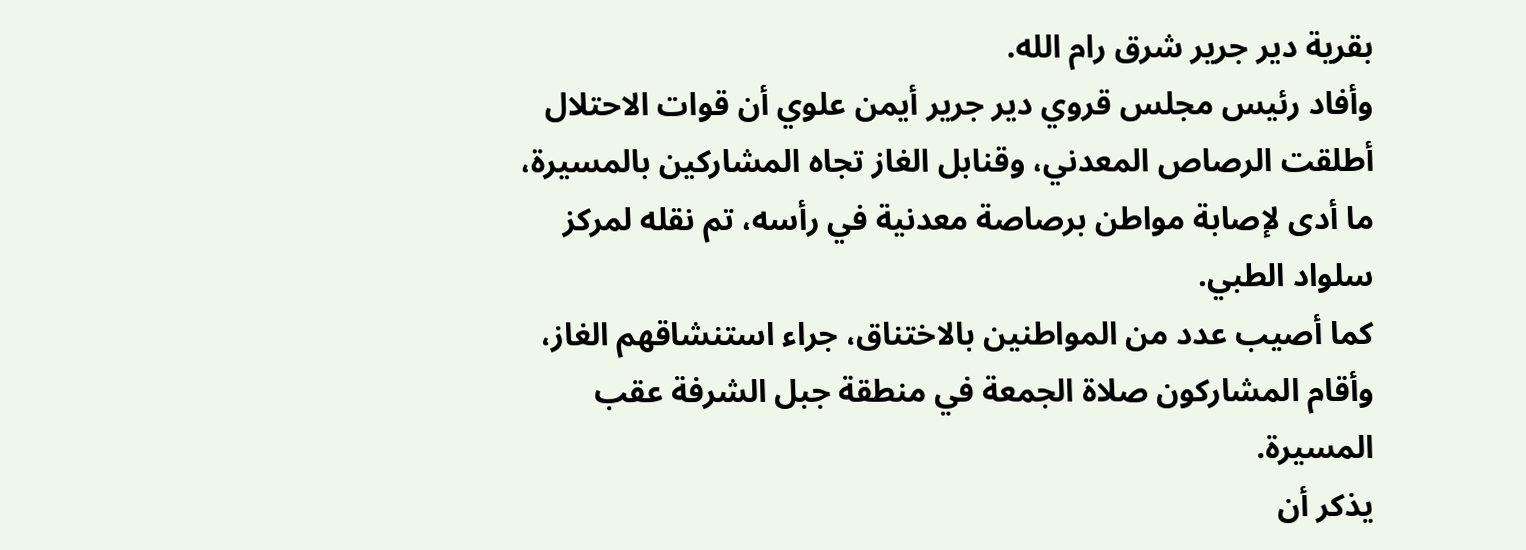بقرية دير جرير شرق رام الله.
وأفاد رئيس مجلس قروي دير جرير أيمن علوي أن قوات الاحتلال أطلقت الرصاص المعدني، وقنابل الغاز تجاه المشاركين بالمسيرة، ما أدى لإصابة مواطن برصاصة معدنية في رأسه، تم نقله لمركز سلواد الطبي.
كما أصيب عدد من المواطنين بالاختناق، جراء استنشاقهم الغاز، وأقام المشاركون صلاة الجمعة في منطقة جبل الشرفة عقب المسيرة.
يذكر أن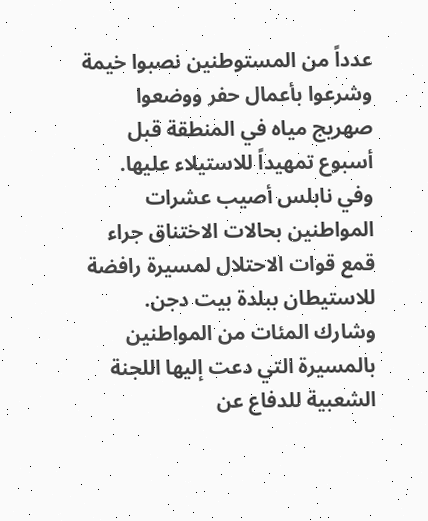عدداً من المستوطنين نصبوا خيمة وشرعوا بأعمال حفر ووضعوا صهريج مياه في المنطقة قبل أسبوع تمهيداً للاستيلاء عليها.
وفي نابلس أصيب عشرات المواطنين بحالات الاختناق جراء قمع قوات الاحتلال لمسيرة رافضة للاستيطان ببلدة بيت دجن.
وشارك المئات من المواطنين بالمسيرة التي دعت إليها اللجنة الشعبية للدفاع عن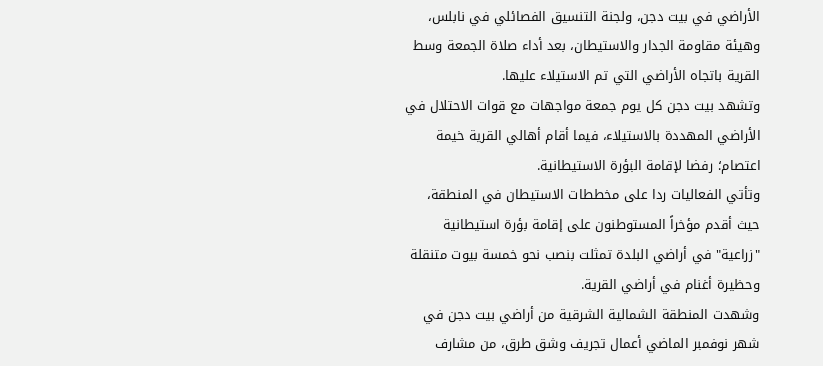الأراضي في بيت دجن، ولجنة التنسيق الفصائلي في نابلس، وهيئة مقاومة الجدار والاستيطان، بعد أداء صلاة الجمعة وسط القرية باتجاه الأراضي التي تم الاستيلاء عليها.
وتشهد بيت دجن كل يوم جمعة مواجهات مع قوات الاحتلال في الأراضي المهددة بالاستيلاء، فيما أقام أهالي القرية خيمة اعتصام؛ رفضا لإقامة البؤرة الاستيطانية.
وتأتي الفعاليات ردا على مخططات الاستيطان في المنطقة، حيث أقدم مؤخراً المستوطنون على إقامة بؤرة استيطانية "زراعية" في أراضي البلدة تمثلت بنصب نحو خمسة بيوت متنقلة وحظيرة أغنام في أراضي القرية.
وشهدت المنطقة الشمالية الشرقية من أراضي بيت دجن في شهر نوفمبر الماضي أعمال تجريف وشق طرق، من مشارف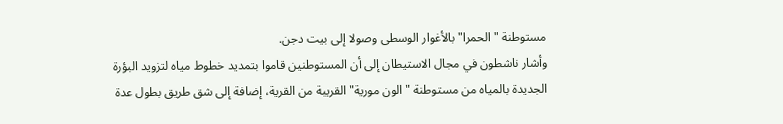مستوطنة "الحمرا" بالأغوار الوسطى وصولا إلى بيت دجن.
وأشار ناشطون في مجال الاستيطان إلى أن المستوطنين قاموا بتمديد خطوط مياه لتزويد البؤرة الجديدة بالمياه من مستوطنة "الون مورية" القريبة من القرية، إضافة إلى شق طريق بطول عدة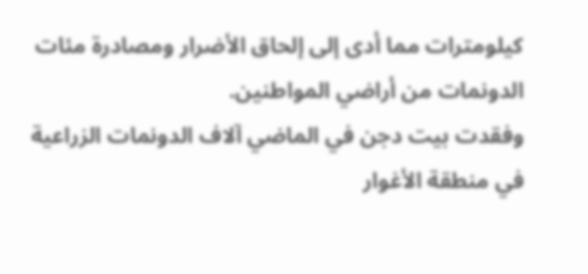كيلومترات مما أدى إلى إلحاق الأضرار ومصادرة مئات الدونمات من أراضي المواطنين.
وفقدت بيت دجن في الماضي آلاف الدونمات الزراعية في منطقة الأغوار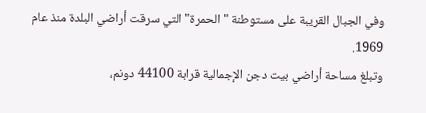وفي الجبال القريبة على مستوطنة "الحمرة" التي سرقت أراضي البلدة منذ عام 1969.
وتبلغ مساحة أراضي بيت دجن الإجمالية قرابة 44100 دونم،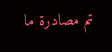تم مصادرة ما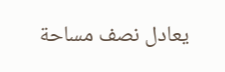يعادل نصف مساحة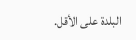البلدة على الأقل.